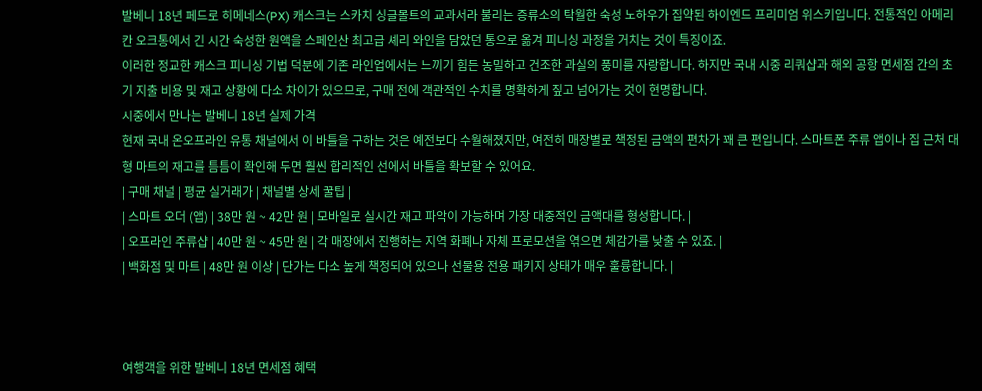발베니 18년 페드로 히메네스(PX) 캐스크는 스카치 싱글몰트의 교과서라 불리는 증류소의 탁월한 숙성 노하우가 집약된 하이엔드 프리미엄 위스키입니다. 전통적인 아메리칸 오크통에서 긴 시간 숙성한 원액을 스페인산 최고급 셰리 와인을 담았던 통으로 옮겨 피니싱 과정을 거치는 것이 특징이죠.
이러한 정교한 캐스크 피니싱 기법 덕분에 기존 라인업에서는 느끼기 힘든 농밀하고 건조한 과실의 풍미를 자랑합니다. 하지만 국내 시중 리쿼샵과 해외 공항 면세점 간의 초기 지출 비용 및 재고 상황에 다소 차이가 있으므로, 구매 전에 객관적인 수치를 명확하게 짚고 넘어가는 것이 현명합니다.
시중에서 만나는 발베니 18년 실제 가격
현재 국내 온오프라인 유통 채널에서 이 바틀을 구하는 것은 예전보다 수월해졌지만, 여전히 매장별로 책정된 금액의 편차가 꽤 큰 편입니다. 스마트폰 주류 앱이나 집 근처 대형 마트의 재고를 틈틈이 확인해 두면 훨씬 합리적인 선에서 바틀을 확보할 수 있어요.
| 구매 채널 | 평균 실거래가 | 채널별 상세 꿀팁 |
| 스마트 오더 (앱) | 38만 원 ~ 42만 원 | 모바일로 실시간 재고 파악이 가능하며 가장 대중적인 금액대를 형성합니다. |
| 오프라인 주류샵 | 40만 원 ~ 45만 원 | 각 매장에서 진행하는 지역 화폐나 자체 프로모션을 엮으면 체감가를 낮출 수 있죠. |
| 백화점 및 마트 | 48만 원 이상 | 단가는 다소 높게 책정되어 있으나 선물용 전용 패키지 상태가 매우 훌륭합니다. |



여행객을 위한 발베니 18년 면세점 혜택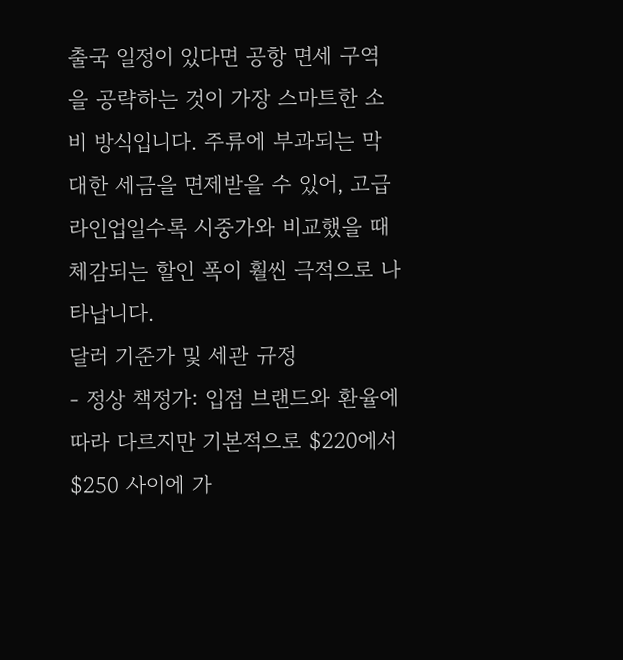출국 일정이 있다면 공항 면세 구역을 공략하는 것이 가장 스마트한 소비 방식입니다. 주류에 부과되는 막대한 세금을 면제받을 수 있어, 고급 라인업일수록 시중가와 비교했을 때 체감되는 할인 폭이 훨씬 극적으로 나타납니다.
달러 기준가 및 세관 규정
- 정상 책정가: 입점 브랜드와 환율에 따라 다르지만 기본적으로 $220에서 $250 사이에 가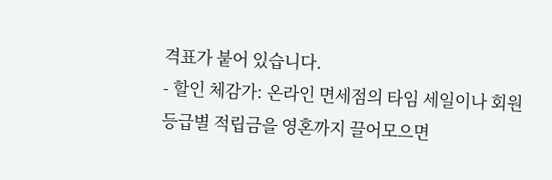격표가 붙어 있습니다.
- 할인 체감가: 온라인 면세점의 타임 세일이나 회원 등급별 적립금을 영혼까지 끌어모으면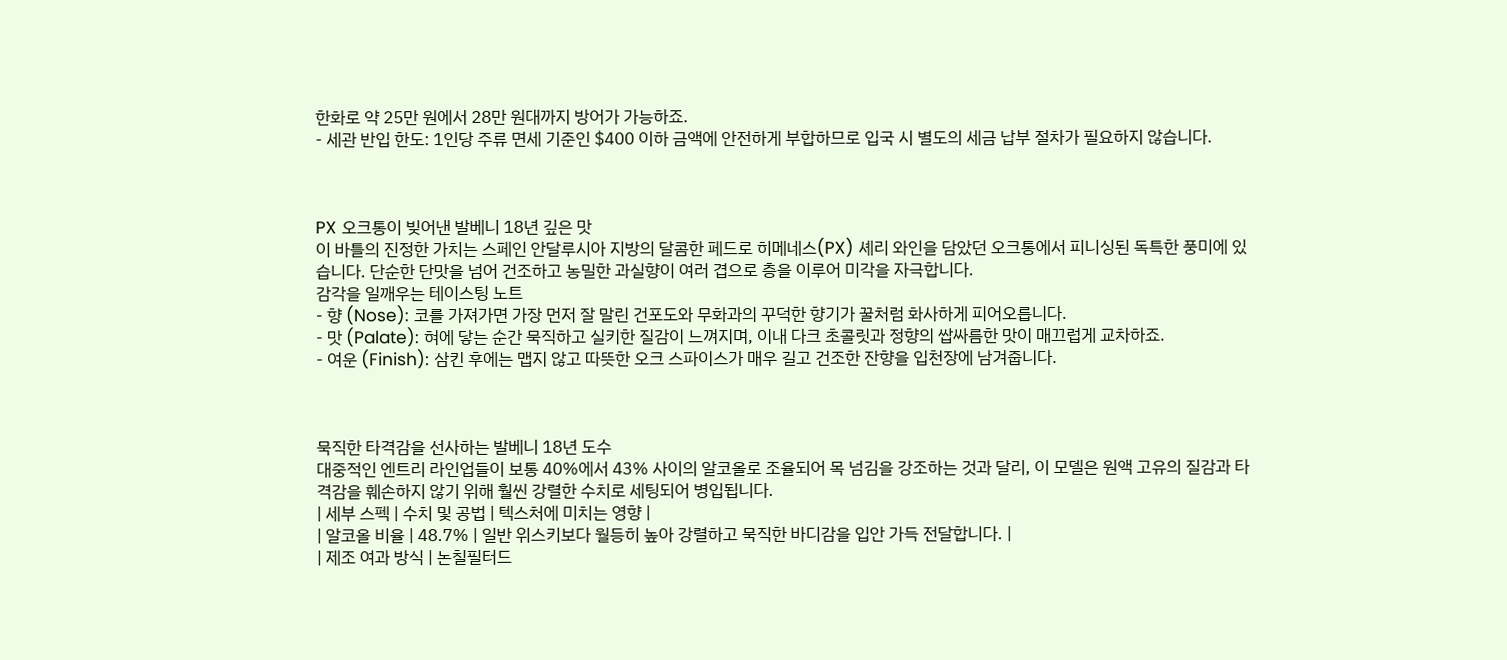한화로 약 25만 원에서 28만 원대까지 방어가 가능하죠.
- 세관 반입 한도: 1인당 주류 면세 기준인 $400 이하 금액에 안전하게 부합하므로 입국 시 별도의 세금 납부 절차가 필요하지 않습니다.



PX 오크통이 빚어낸 발베니 18년 깊은 맛
이 바틀의 진정한 가치는 스페인 안달루시아 지방의 달콤한 페드로 히메네스(PX) 셰리 와인을 담았던 오크통에서 피니싱된 독특한 풍미에 있습니다. 단순한 단맛을 넘어 건조하고 농밀한 과실향이 여러 겹으로 층을 이루어 미각을 자극합니다.
감각을 일깨우는 테이스팅 노트
- 향 (Nose): 코를 가져가면 가장 먼저 잘 말린 건포도와 무화과의 꾸덕한 향기가 꿀처럼 화사하게 피어오릅니다.
- 맛 (Palate): 혀에 닿는 순간 묵직하고 실키한 질감이 느껴지며, 이내 다크 초콜릿과 정향의 쌉싸름한 맛이 매끄럽게 교차하죠.
- 여운 (Finish): 삼킨 후에는 맵지 않고 따뜻한 오크 스파이스가 매우 길고 건조한 잔향을 입천장에 남겨줍니다.



묵직한 타격감을 선사하는 발베니 18년 도수
대중적인 엔트리 라인업들이 보통 40%에서 43% 사이의 알코올로 조율되어 목 넘김을 강조하는 것과 달리, 이 모델은 원액 고유의 질감과 타격감을 훼손하지 않기 위해 훨씬 강렬한 수치로 세팅되어 병입됩니다.
| 세부 스펙 | 수치 및 공법 | 텍스처에 미치는 영향 |
| 알코올 비율 | 48.7% | 일반 위스키보다 월등히 높아 강렬하고 묵직한 바디감을 입안 가득 전달합니다. |
| 제조 여과 방식 | 논칠필터드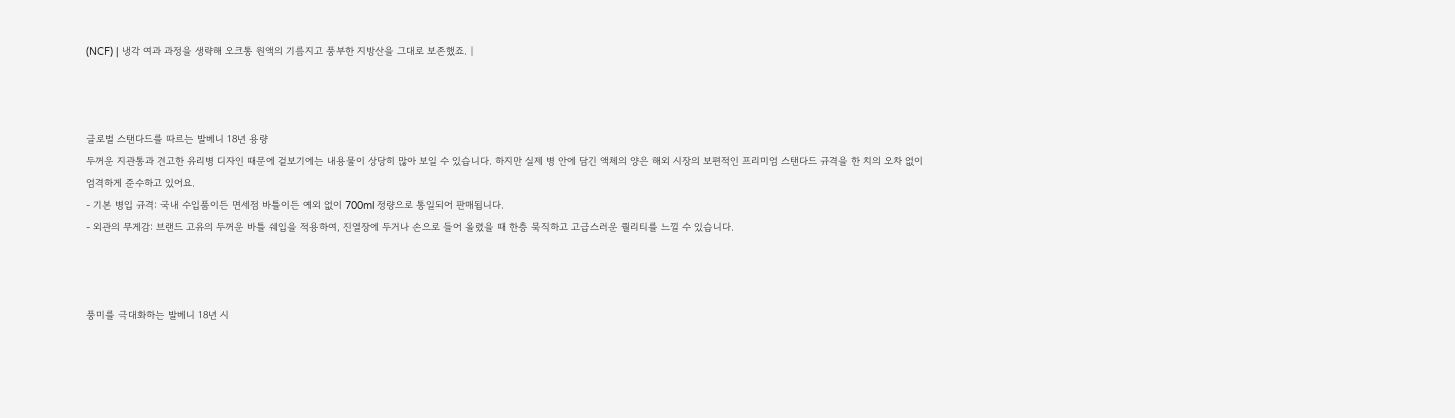(NCF) | 냉각 여과 과정을 생략해 오크통 원액의 기름지고 풍부한 지방산을 그대로 보존했죠. |



글로벌 스탠다드를 따르는 발베니 18년 용량
두꺼운 지관통과 견고한 유리병 디자인 때문에 겉보기에는 내용물이 상당히 많아 보일 수 있습니다. 하지만 실제 병 안에 담긴 액체의 양은 해외 시장의 보편적인 프리미엄 스탠다드 규격을 한 치의 오차 없이 엄격하게 준수하고 있어요.
- 기본 병입 규격: 국내 수입품이든 면세점 바틀이든 예외 없이 700ml 정량으로 통일되어 판매됩니다.
- 외관의 무게감: 브랜드 고유의 두꺼운 바틀 쉐입을 적용하여, 진열장에 두거나 손으로 들어 올렸을 때 한층 묵직하고 고급스러운 퀄리티를 느낄 수 있습니다.



풍미를 극대화하는 발베니 18년 시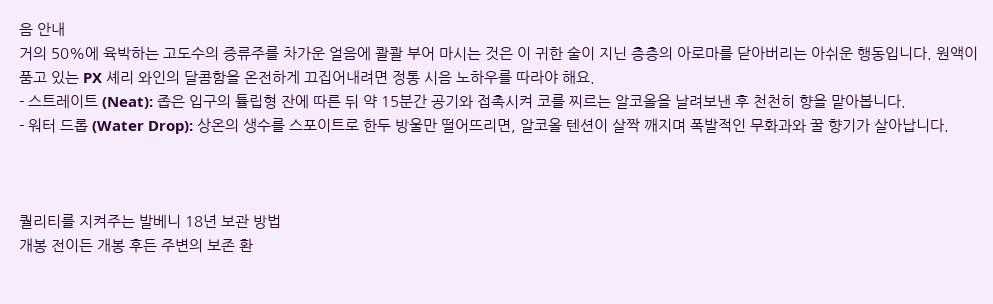음 안내
거의 50%에 육박하는 고도수의 증류주를 차가운 얼음에 콸콸 부어 마시는 것은 이 귀한 술이 지닌 층층의 아로마를 닫아버리는 아쉬운 행동입니다. 원액이 품고 있는 PX 셰리 와인의 달콤함을 온전하게 끄집어내려면 정통 시음 노하우를 따라야 해요.
- 스트레이트 (Neat): 좁은 입구의 튤립형 잔에 따른 뒤 약 15분간 공기와 접촉시켜 코를 찌르는 알코올을 날려보낸 후 천천히 향을 맡아봅니다.
- 워터 드롭 (Water Drop): 상온의 생수를 스포이트로 한두 방울만 떨어뜨리면, 알코올 텐션이 살짝 깨지며 폭발적인 무화과와 꿀 향기가 살아납니다.



퀄리티를 지켜주는 발베니 18년 보관 방법
개봉 전이든 개봉 후든 주변의 보존 환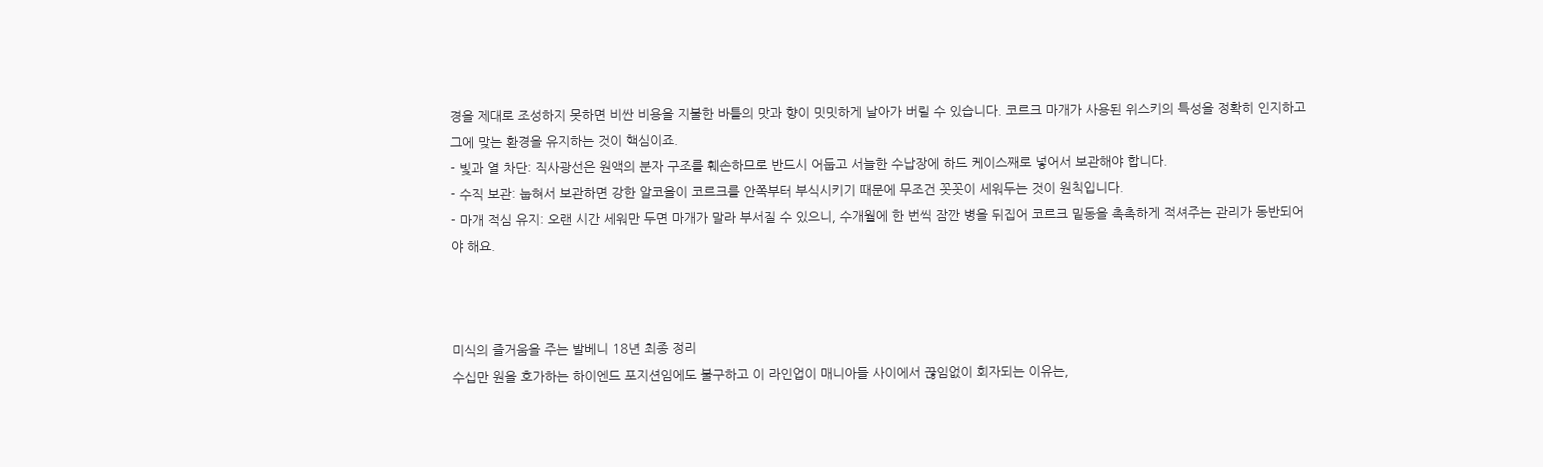경을 제대로 조성하지 못하면 비싼 비용을 지불한 바틀의 맛과 향이 밋밋하게 날아가 버릴 수 있습니다. 코르크 마개가 사용된 위스키의 특성을 정확히 인지하고 그에 맞는 환경을 유지하는 것이 핵심이죠.
- 빛과 열 차단: 직사광선은 원액의 분자 구조를 훼손하므로 반드시 어둡고 서늘한 수납장에 하드 케이스째로 넣어서 보관해야 합니다.
- 수직 보관: 눕혀서 보관하면 강한 알코올이 코르크를 안쪽부터 부식시키기 때문에 무조건 꼿꼿이 세워두는 것이 원칙입니다.
- 마개 적심 유지: 오랜 시간 세워만 두면 마개가 말라 부서질 수 있으니, 수개월에 한 번씩 잠깐 병을 뒤집어 코르크 밑동을 촉촉하게 적셔주는 관리가 동반되어야 해요.



미식의 즐거움을 주는 발베니 18년 최종 정리
수십만 원을 호가하는 하이엔드 포지션임에도 불구하고 이 라인업이 매니아들 사이에서 끊임없이 회자되는 이유는,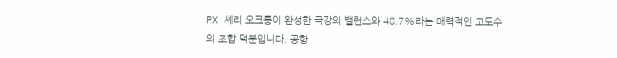PX 셰리 오크통이 완성한 극강의 밸런스와 48.7%라는 매력적인 고도수의 조합 덕분입니다. 공항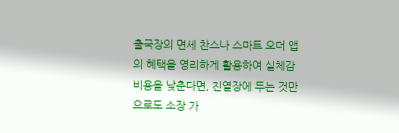출국장의 면세 찬스나 스마트 오더 앱의 혜택을 영리하게 활용하여 실체감 비용을 낮춘다면, 진열장에 두는 것만으로도 소장 가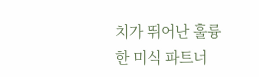치가 뛰어난 훌륭한 미식 파트너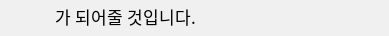가 되어줄 것입니다.